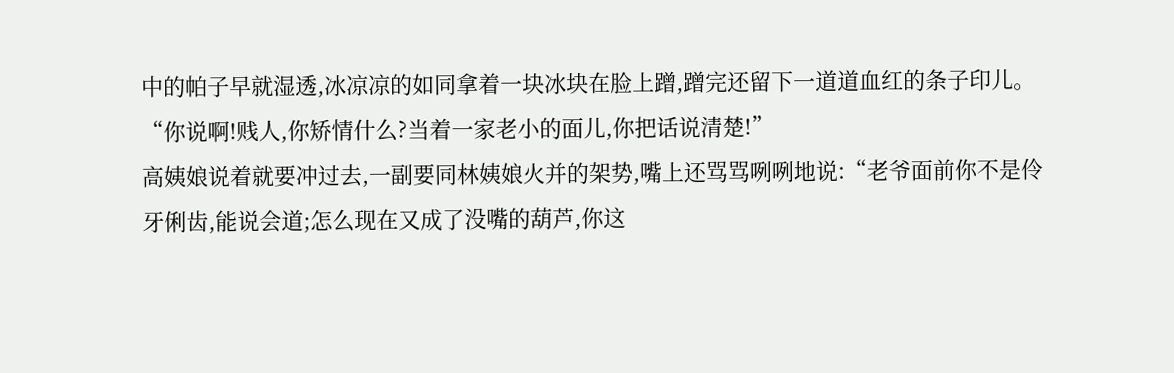中的帕子早就湿透,冰凉凉的如同拿着一块冰块在脸上蹭,蹭完还留下一道道血红的条子印儿。
“你说啊!贱人,你矫情什么?当着一家老小的面儿,你把话说清楚!”
高姨娘说着就要冲过去,一副要同林姨娘火并的架势,嘴上还骂骂咧咧地说:“老爷面前你不是伶牙俐齿,能说会道;怎么现在又成了没嘴的葫芦,你这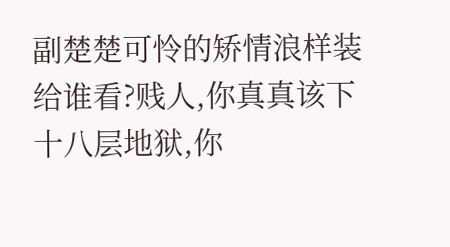副楚楚可怜的矫情浪样装给谁看?贱人,你真真该下十八层地狱,你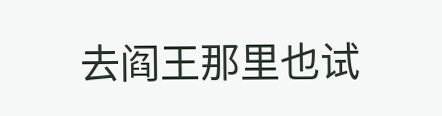去阎王那里也试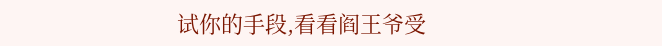试你的手段,看看阎王爷受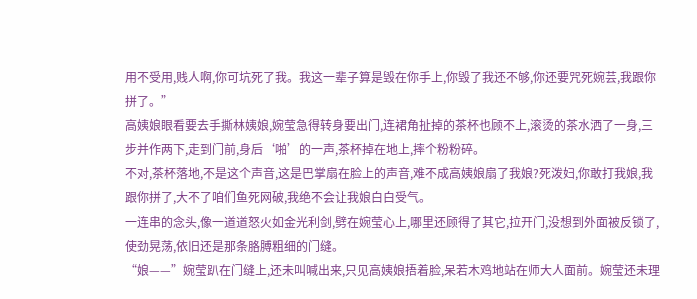用不受用,贱人啊,你可坑死了我。我这一辈子算是毁在你手上,你毁了我还不够,你还要咒死婉芸,我跟你拼了。”
高姨娘眼看要去手撕林姨娘,婉莹急得转身要出门,连裙角扯掉的茶杯也顾不上,滚烫的茶水洒了一身,三步并作两下,走到门前,身后‘啪’的一声,茶杯掉在地上,摔个粉粉碎。
不对,茶杯落地,不是这个声音,这是巴掌扇在脸上的声音,难不成高姨娘扇了我娘?死泼妇,你敢打我娘,我跟你拼了,大不了咱们鱼死网破,我绝不会让我娘白白受气。
一连串的念头,像一道道怒火如金光利剑,劈在婉莹心上,哪里还顾得了其它,拉开门,没想到外面被反锁了,使劲晃荡,依旧还是那条胳膊粗细的门缝。
“娘——”婉莹趴在门缝上,还未叫喊出来,只见高姨娘捂着脸,呆若木鸡地站在师大人面前。婉莹还未理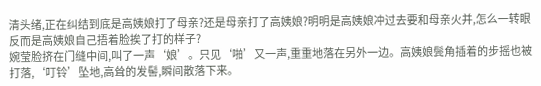清头绪,正在纠结到底是高姨娘打了母亲?还是母亲打了高姨娘?明明是高姨娘冲过去要和母亲火并,怎么一转眼反而是高姨娘自己捂着脸挨了打的样子?
婉莹脸挤在门缝中间,叫了一声‘娘’。只见‘啪’又一声,重重地落在另外一边。高姨娘鬓角插着的步摇也被打落,‘叮铃’坠地,高耸的发髻,瞬间散落下来。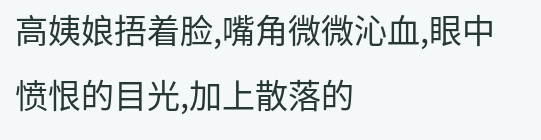高姨娘捂着脸,嘴角微微沁血,眼中愤恨的目光,加上散落的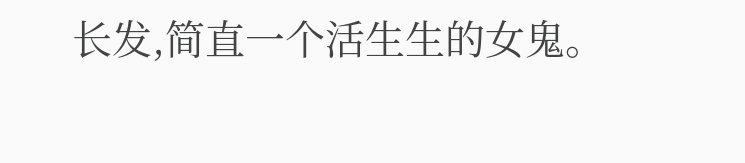长发,简直一个活生生的女鬼。